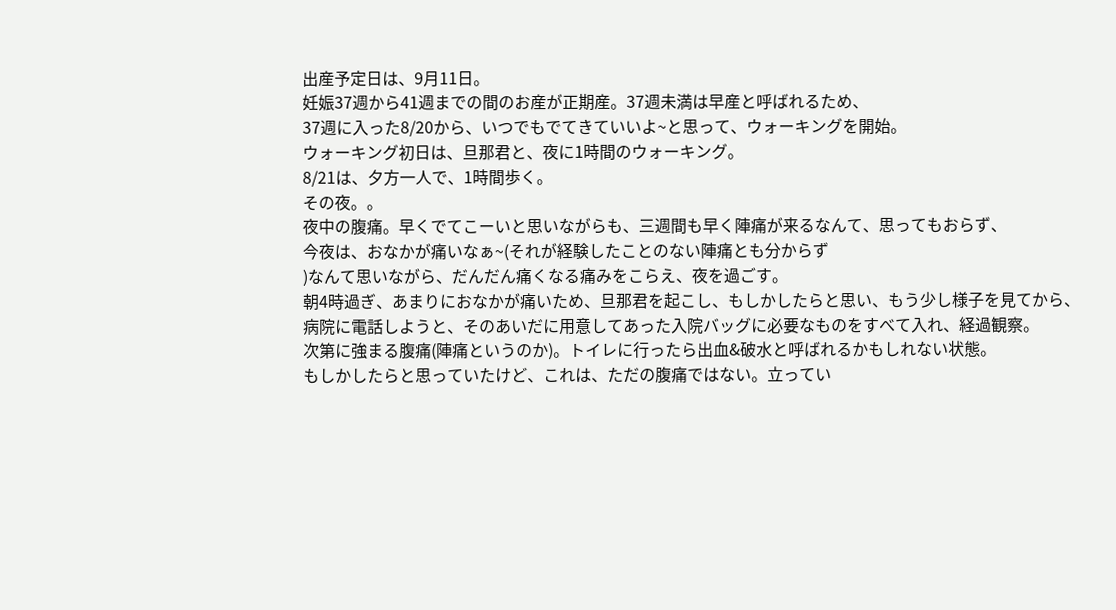出産予定日は、9月11日。
妊娠37週から41週までの間のお産が正期産。37週未満は早産と呼ばれるため、
37週に入った8/20から、いつでもでてきていいよ~と思って、ウォーキングを開始。
ウォーキング初日は、旦那君と、夜に1時間のウォーキング。
8/21は、夕方一人で、1時間歩く。
その夜。。
夜中の腹痛。早くでてこーいと思いながらも、三週間も早く陣痛が来るなんて、思ってもおらず、
今夜は、おなかが痛いなぁ~(それが経験したことのない陣痛とも分からず
)なんて思いながら、だんだん痛くなる痛みをこらえ、夜を過ごす。
朝4時過ぎ、あまりにおなかが痛いため、旦那君を起こし、もしかしたらと思い、もう少し様子を見てから、
病院に電話しようと、そのあいだに用意してあった入院バッグに必要なものをすべて入れ、経過観察。
次第に強まる腹痛(陣痛というのか)。トイレに行ったら出血&破水と呼ばれるかもしれない状態。
もしかしたらと思っていたけど、これは、ただの腹痛ではない。立ってい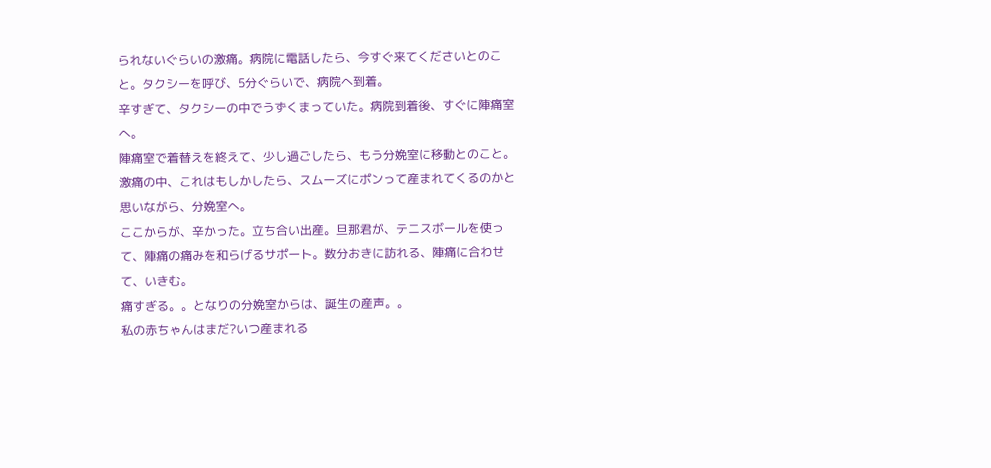られないぐらいの激痛。病院に電話したら、今すぐ来てくださいとのこと。タクシーを呼び、5分ぐらいで、病院へ到着。
辛すぎて、タクシーの中でうずくまっていた。病院到着後、すぐに陣痛室へ。
陣痛室で着替えを終えて、少し過ごしたら、もう分娩室に移動とのこと。
激痛の中、これはもしかしたら、スムーズにポンって産まれてくるのかと思いながら、分娩室へ。
ここからが、辛かった。立ち合い出産。旦那君が、テニスボールを使って、陣痛の痛みを和らげるサポート。数分おきに訪れる、陣痛に合わせて、いきむ。
痛すぎる。。となりの分娩室からは、誕生の産声。。
私の赤ちゃんはまだ?いつ産まれる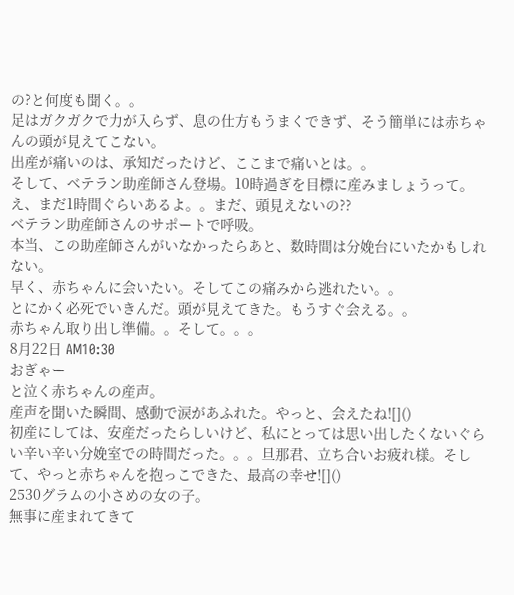の?と何度も聞く。。
足はガクガクで力が入らず、息の仕方もうまくできず、そう簡単には赤ちゃんの頭が見えてこない。
出産が痛いのは、承知だったけど、ここまで痛いとは。。
そして、ベテラン助産師さん登場。10時過ぎを目標に産みましょうって。
え、まだ1時間ぐらいあるよ。。まだ、頭見えないの??
ベテラン助産師さんのサポートで呼吸。
本当、この助産師さんがいなかったらあと、数時間は分娩台にいたかもしれない。
早く、赤ちゃんに会いたい。そしてこの痛みから逃れたい。。
とにかく必死でいきんだ。頭が見えてきた。もうすぐ会える。。
赤ちゃん取り出し準備。。そして。。。
8月22日 AM10:30
おぎゃー
と泣く赤ちゃんの産声。
産声を聞いた瞬間、感動で涙があふれた。やっと、会えたね![]()
初産にしては、安産だったらしいけど、私にとっては思い出したくないぐらい辛い辛い分娩室での時間だった。。。旦那君、立ち合いお疲れ様。そして、やっと赤ちゃんを抱っこできた、最高の幸せ![]()
2530グラムの小さめの女の子。
無事に産まれてきて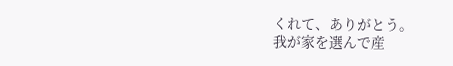くれて、ありがとう。
我が家を選んで産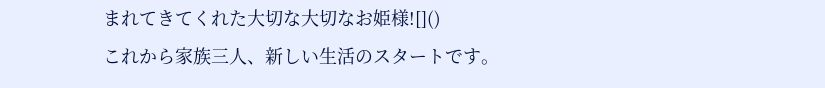まれてきてくれた大切な大切なお姫様![]()
これから家族三人、新しい生活のスタートです。